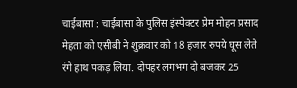चाईबासा : चाईबासा के पुलिस इंस्पेक्टर प्रेम मोहन प्रसाद मेहता को एसीबी ने शुक्रवार को 18 हजार रुपये घूस लेते रंगे हाथ पकड़ लिया. दोपहर लगभग दो बजकर 25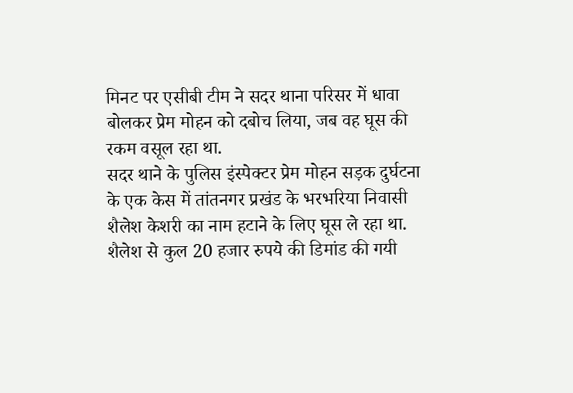मिनट पर एसीबी टीम ने सदर थाना परिसर में धावा बोलकर प्रेम मोहन को दबोच लिया, जब वह घूस की रकम वसूल रहा था.
सदर थाने के पुलिस इंस्पेक्टर प्रेम मोहन सड़क दुर्घटना के एक केस में तांतनगर प्रखंड के भरभरिया निवासी शैलेश केशरी का नाम हटाने के लिए घूस ले रहा था. शैलेश से कुल 20 हजार रुपये की डिमांड की गयी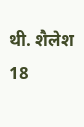थी. शैलेश 18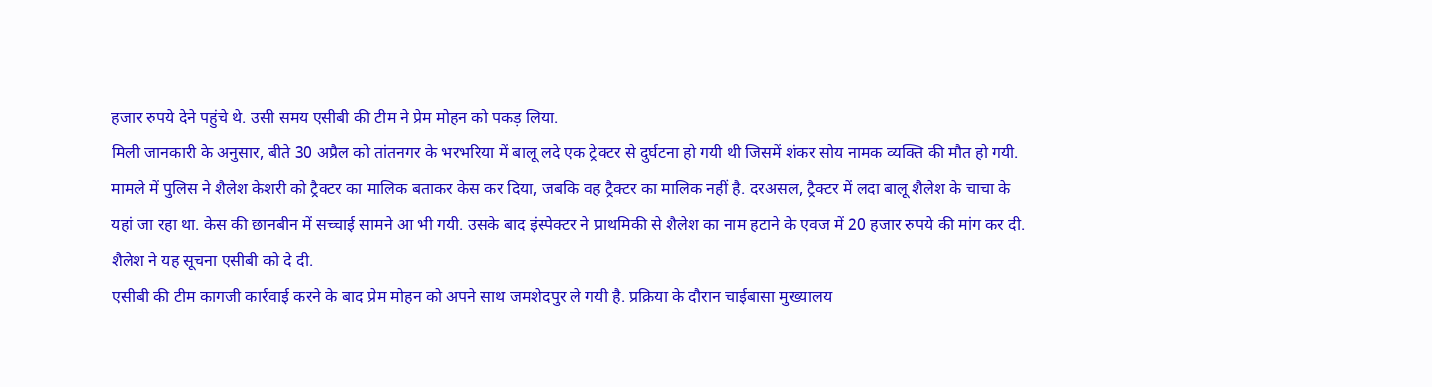हजार रुपये देने पहुंचे थे. उसी समय एसीबी की टीम ने प्रेम मोहन को पकड़ लिया.
मिली जानकारी के अनुसार, बीते 30 अप्रैल को तांतनगर के भरभरिया में बालू लदे एक ट्रेक्टर से दुर्घटना हो गयी थी जिसमें शंकर सोय नामक व्यक्ति की मौत हो गयी. मामले में पुलिस ने शैलेश केशरी को ट्रैक्टर का मालिक बताकर केस कर दिया, जबकि वह ट्रैक्टर का मालिक नहीं है. दरअसल, ट्रैक्टर में लदा बालू शैलेश के चाचा के यहां जा रहा था. केस की छानबीन में सच्चाई सामने आ भी गयी. उसके बाद इंस्पेक्टर ने प्राथमिकी से शैलेश का नाम हटाने के एवज में 20 हजार रुपये की मांग कर दी. शैलेश ने यह सूचना एसीबी को दे दी.
एसीबी की टीम कागजी कार्रवाई करने के बाद प्रेम मोहन को अपने साथ जमशेदपुर ले गयी है. प्रक्रिया के दौरान चाईबासा मुख्यालय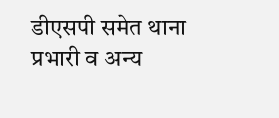डीएसपी समेत थाना प्रभारी व अन्य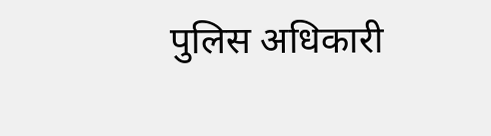पुलिस अधिकारी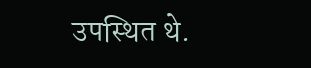उपस्थित थे.